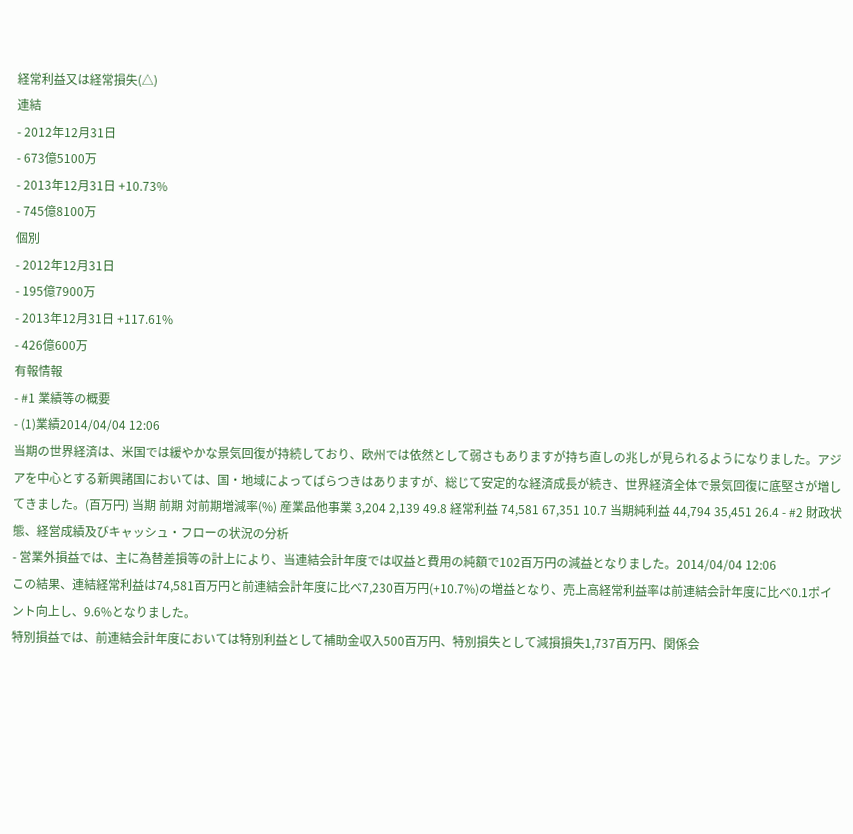経常利益又は経常損失(△)
連結
- 2012年12月31日
- 673億5100万
- 2013年12月31日 +10.73%
- 745億8100万
個別
- 2012年12月31日
- 195億7900万
- 2013年12月31日 +117.61%
- 426億600万
有報情報
- #1 業績等の概要
- (1)業績2014/04/04 12:06
当期の世界経済は、米国では緩やかな景気回復が持続しており、欧州では依然として弱さもありますが持ち直しの兆しが見られるようになりました。アジアを中心とする新興諸国においては、国・地域によってばらつきはありますが、総じて安定的な経済成長が続き、世界経済全体で景気回復に底堅さが増してきました。(百万円) 当期 前期 対前期増減率(%) 産業品他事業 3,204 2,139 49.8 経常利益 74,581 67,351 10.7 当期純利益 44,794 35,451 26.4 - #2 財政状態、経営成績及びキャッシュ・フローの状況の分析
- 営業外損益では、主に為替差損等の計上により、当連結会計年度では収益と費用の純額で102百万円の減益となりました。2014/04/04 12:06
この結果、連結経常利益は74,581百万円と前連結会計年度に比べ7,230百万円(+10.7%)の増益となり、売上高経常利益率は前連結会計年度に比べ0.1ポイント向上し、9.6%となりました。
特別損益では、前連結会計年度においては特別利益として補助金収入500百万円、特別損失として減損損失1,737百万円、関係会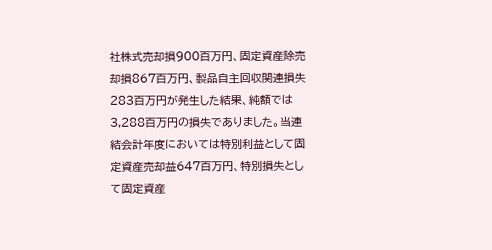社株式売却損900百万円、固定資産除売却損867百万円、製品自主回収関連損失283百万円が発生した結果、純額では3,288百万円の損失でありました。当連結会計年度においては特別利益として固定資産売却益647百万円、特別損失として固定資産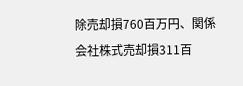除売却損760百万円、関係会社株式売却損311百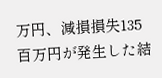万円、減損損失135百万円が発生した結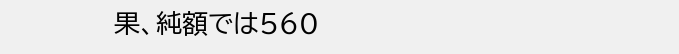果、純額では560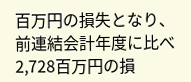百万円の損失となり、前連結会計年度に比べ2,728百万円の損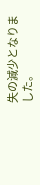失の減少となりました。